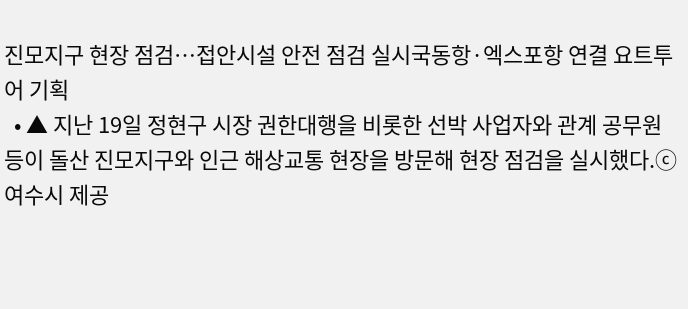진모지구 현장 점검…접안시설 안전 점검 실시국동항·엑스포항 연결 요트투어 기획
  • ▲ 지난 19일 정현구 시장 권한대행을 비롯한 선박 사업자와 관계 공무원 등이 돌산 진모지구와 인근 해상교통 현장을 방문해 현장 점검을 실시했다.ⓒ여수시 제공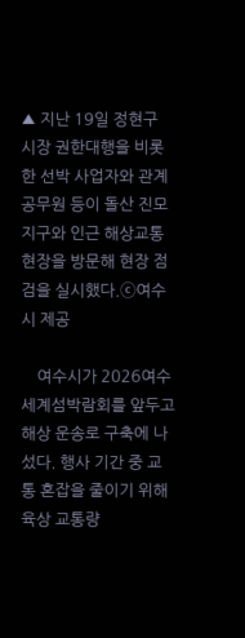▲ 지난 19일 정현구 시장 권한대행을 비롯한 선박 사업자와 관계 공무원 등이 돌산 진모지구와 인근 해상교통 현장을 방문해 현장 점검을 실시했다.ⓒ여수시 제공

    여수시가 2026여수세계섬박람회를 앞두고 해상 운송로 구축에 나섰다. 행사 기간 중 교통 혼잡을 줄이기 위해 육상 교통량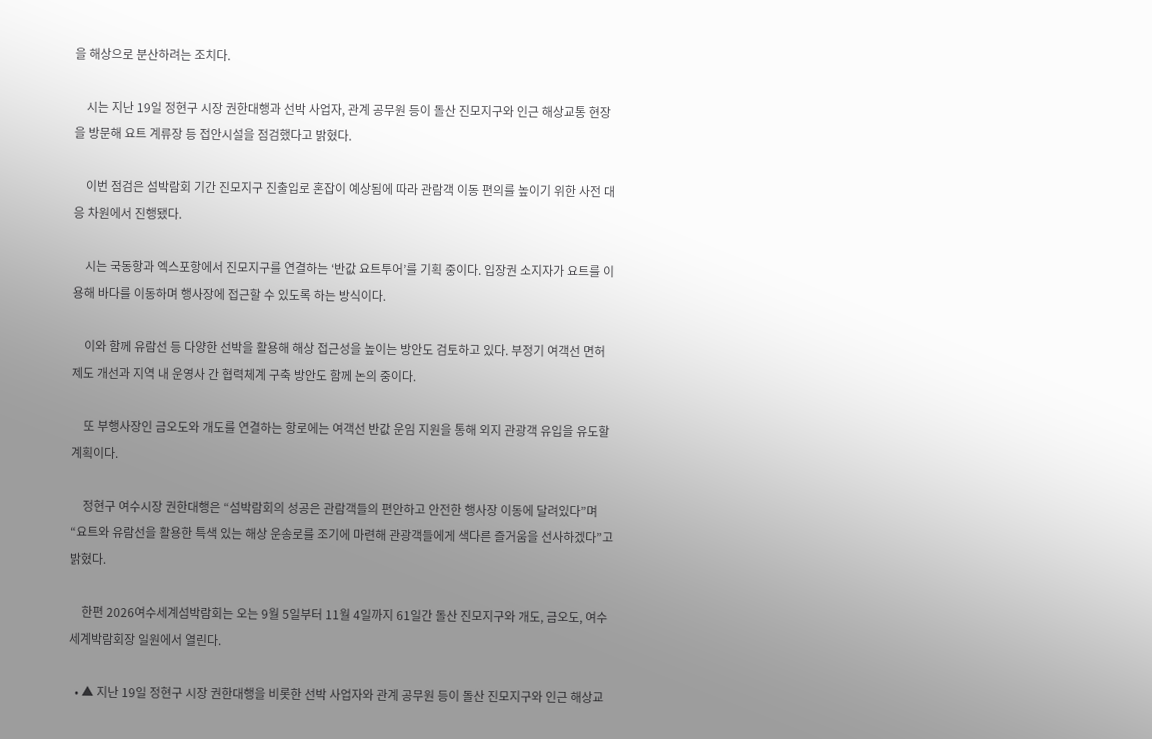을 해상으로 분산하려는 조치다.

    시는 지난 19일 정현구 시장 권한대행과 선박 사업자, 관계 공무원 등이 돌산 진모지구와 인근 해상교통 현장을 방문해 요트 계류장 등 접안시설을 점검했다고 밝혔다.

    이번 점검은 섬박람회 기간 진모지구 진출입로 혼잡이 예상됨에 따라 관람객 이동 편의를 높이기 위한 사전 대응 차원에서 진행됐다.

    시는 국동항과 엑스포항에서 진모지구를 연결하는 ‘반값 요트투어’를 기획 중이다. 입장권 소지자가 요트를 이용해 바다를 이동하며 행사장에 접근할 수 있도록 하는 방식이다.

    이와 함께 유람선 등 다양한 선박을 활용해 해상 접근성을 높이는 방안도 검토하고 있다. 부정기 여객선 면허 제도 개선과 지역 내 운영사 간 협력체계 구축 방안도 함께 논의 중이다.

    또 부행사장인 금오도와 개도를 연결하는 항로에는 여객선 반값 운임 지원을 통해 외지 관광객 유입을 유도할 계획이다.

    정현구 여수시장 권한대행은 “섬박람회의 성공은 관람객들의 편안하고 안전한 행사장 이동에 달려있다”며 “요트와 유람선을 활용한 특색 있는 해상 운송로를 조기에 마련해 관광객들에게 색다른 즐거움을 선사하겠다”고 밝혔다.

    한편 2026여수세계섬박람회는 오는 9월 5일부터 11월 4일까지 61일간 돌산 진모지구와 개도, 금오도, 여수세계박람회장 일원에서 열린다.

  • ▲ 지난 19일 정현구 시장 권한대행을 비롯한 선박 사업자와 관계 공무원 등이 돌산 진모지구와 인근 해상교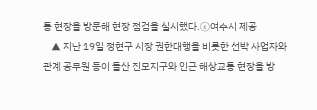통 현장을 방문해 현장 점검을 실시했다.ⓒ여수시 제공
    ▲ 지난 19일 정현구 시장 권한대행을 비롯한 선박 사업자와 관계 공무원 등이 돌산 진모지구와 인근 해상교통 현장을 방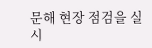문해 현장 점검을 실시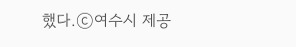했다.ⓒ여수시 제공